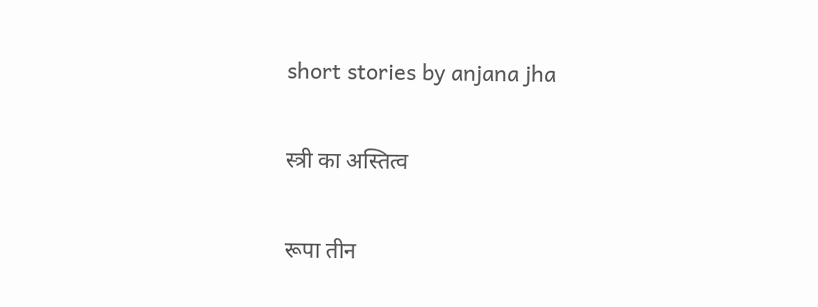short stories by anjana jha

स्त्री का अस्तित्व

रूपा तीन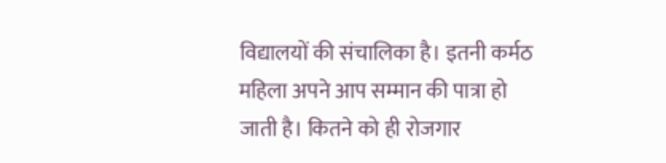विद्यालयों की संचालिका है। इतनी कर्मठ महिला अपने आप सम्मान की पात्रा हो जाती है। कितने को ही रोजगार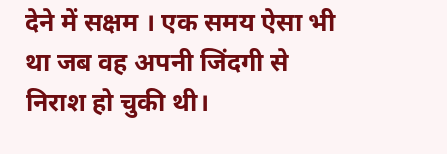देने में सक्षम । एक समय ऐसा भी था जब वह अपनी जिंदगी से निराश हो चुकी थी।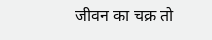जीवन का चक्र तो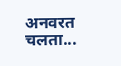अनवरत चलता...